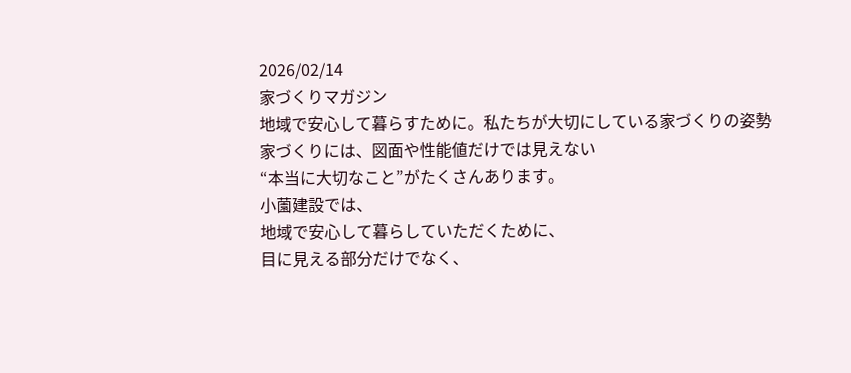2026/02/14
家づくりマガジン
地域で安心して暮らすために。私たちが大切にしている家づくりの姿勢
家づくりには、図面や性能値だけでは見えない
“本当に大切なこと”がたくさんあります。
小薗建設では、
地域で安心して暮らしていただくために、
目に見える部分だけでなく、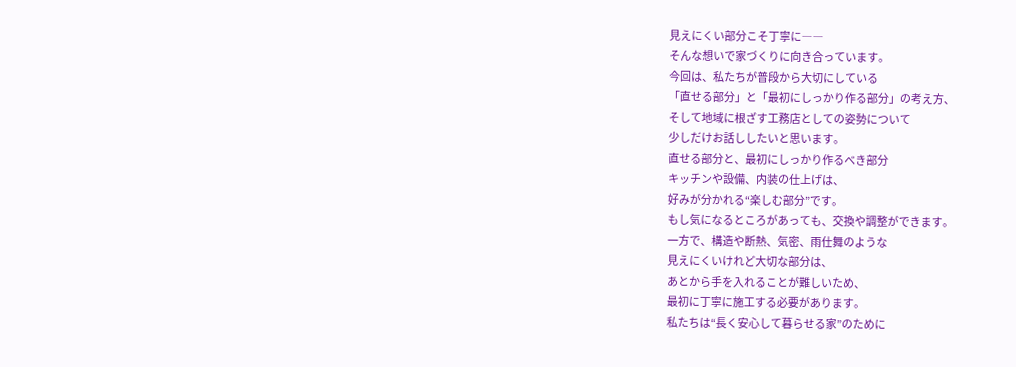見えにくい部分こそ丁寧に――
そんな想いで家づくりに向き合っています。
今回は、私たちが普段から大切にしている
「直せる部分」と「最初にしっかり作る部分」の考え方、
そして地域に根ざす工務店としての姿勢について
少しだけお話ししたいと思います。
直せる部分と、最初にしっかり作るべき部分
キッチンや設備、内装の仕上げは、
好みが分かれる“楽しむ部分”です。
もし気になるところがあっても、交換や調整ができます。
一方で、構造や断熱、気密、雨仕舞のような
見えにくいけれど大切な部分は、
あとから手を入れることが難しいため、
最初に丁寧に施工する必要があります。
私たちは“長く安心して暮らせる家”のために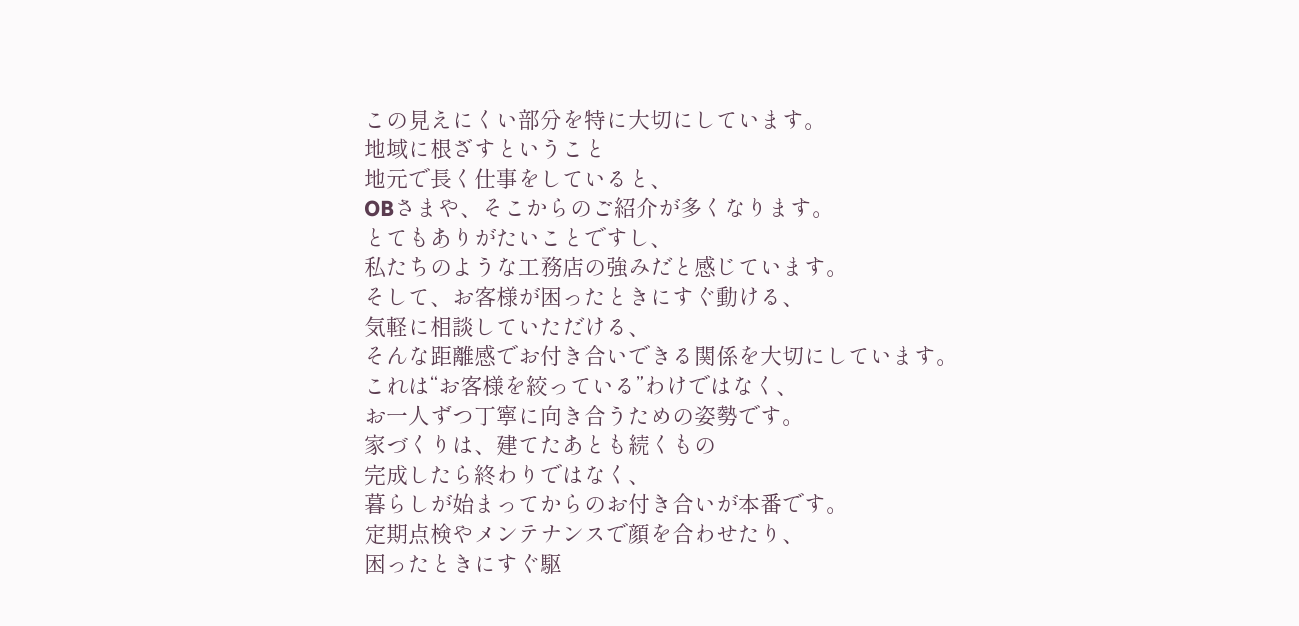この見えにくい部分を特に大切にしています。
地域に根ざすということ
地元で長く仕事をしていると、
OBさまや、そこからのご紹介が多くなります。
とてもありがたいことですし、
私たちのような工務店の強みだと感じています。
そして、お客様が困ったときにすぐ動ける、
気軽に相談していただける、
そんな距離感でお付き合いできる関係を大切にしています。
これは“お客様を絞っている”わけではなく、
お一人ずつ丁寧に向き合うための姿勢です。
家づくりは、建てたあとも続くもの
完成したら終わりではなく、
暮らしが始まってからのお付き合いが本番です。
定期点検やメンテナンスで顔を合わせたり、
困ったときにすぐ駆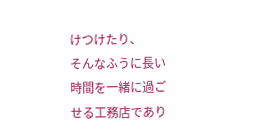けつけたり、
そんなふうに長い時間を一緒に過ごせる工務店であり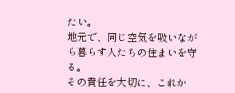たい。
地元で、同じ空気を吸いながら暮らす人たちの住まいを守る。
その責任を大切に、これか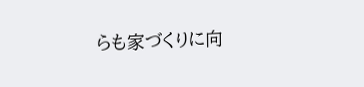らも家づくりに向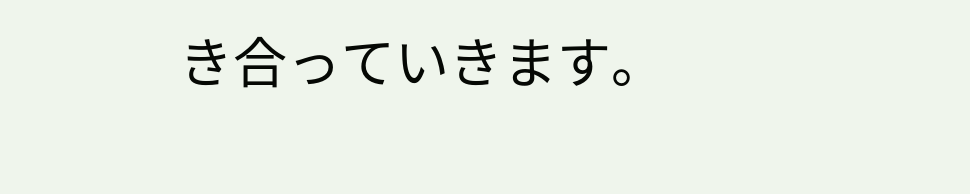き合っていきます。